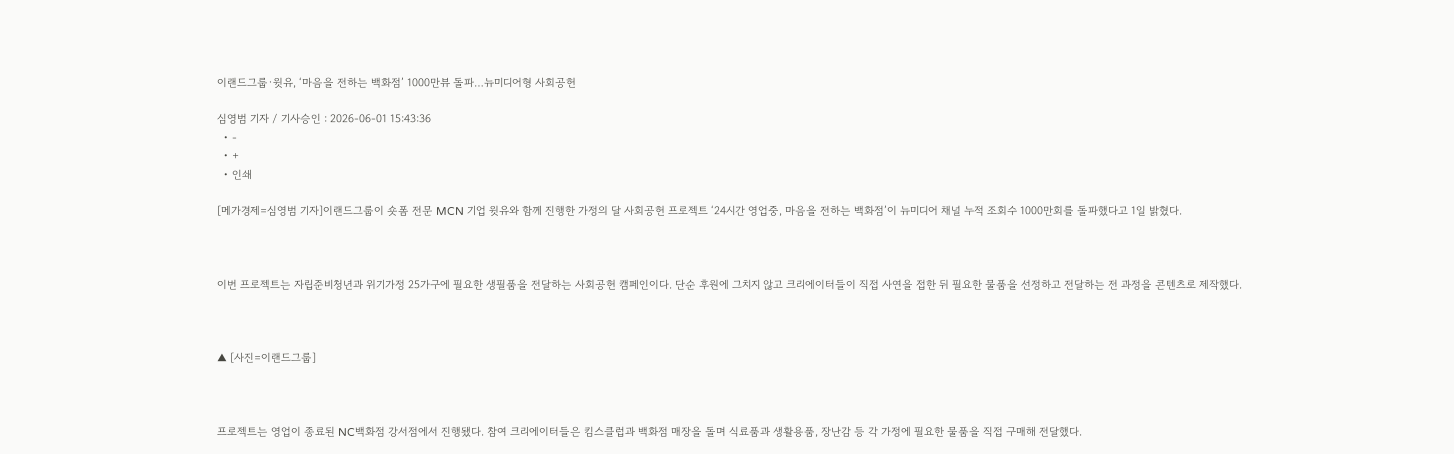이랜드그룹·윗유, ‘마음을 전하는 백화점’ 1000만뷰 돌파…뉴미디어형 사회공헌

심영범 기자 / 기사승인 : 2026-06-01 15:43:36
  • -
  • +
  • 인쇄

[메가경제=심영범 기자]이랜드그룹이 숏폼 전문 MCN 기업 윗유와 함께 진행한 가정의 달 사회공헌 프로젝트 ‘24시간 영업중, 마음을 전하는 백화점’이 뉴미디어 채널 누적 조회수 1000만회를 돌파했다고 1일 밝혔다.



이번 프로젝트는 자립준비청년과 위기가정 25가구에 필요한 생필품을 전달하는 사회공헌 캠페인이다. 단순 후원에 그치지 않고 크리에이터들이 직접 사연을 접한 뒤 필요한 물품을 선정하고 전달하는 전 과정을 콘텐츠로 제작했다.



▲ [사진=이랜드그룹]



프로젝트는 영업이 종료된 NC백화점 강서점에서 진행됐다. 참여 크리에이터들은 킴스클럽과 백화점 매장을 돌며 식료품과 생활용품, 장난감 등 각 가정에 필요한 물품을 직접 구매해 전달했다.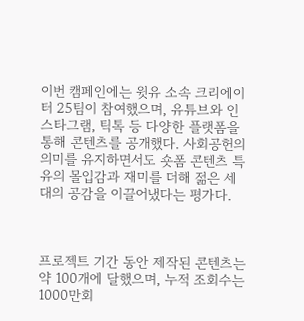이번 캠페인에는 윗유 소속 크리에이터 25팀이 참여했으며, 유튜브와 인스타그램, 틱톡 등 다양한 플랫폼을 통해 콘텐츠를 공개했다. 사회공헌의 의미를 유지하면서도 숏폼 콘텐츠 특유의 몰입감과 재미를 더해 젊은 세대의 공감을 이끌어냈다는 평가다.



프로젝트 기간 동안 제작된 콘텐츠는 약 100개에 달했으며, 누적 조회수는 1000만회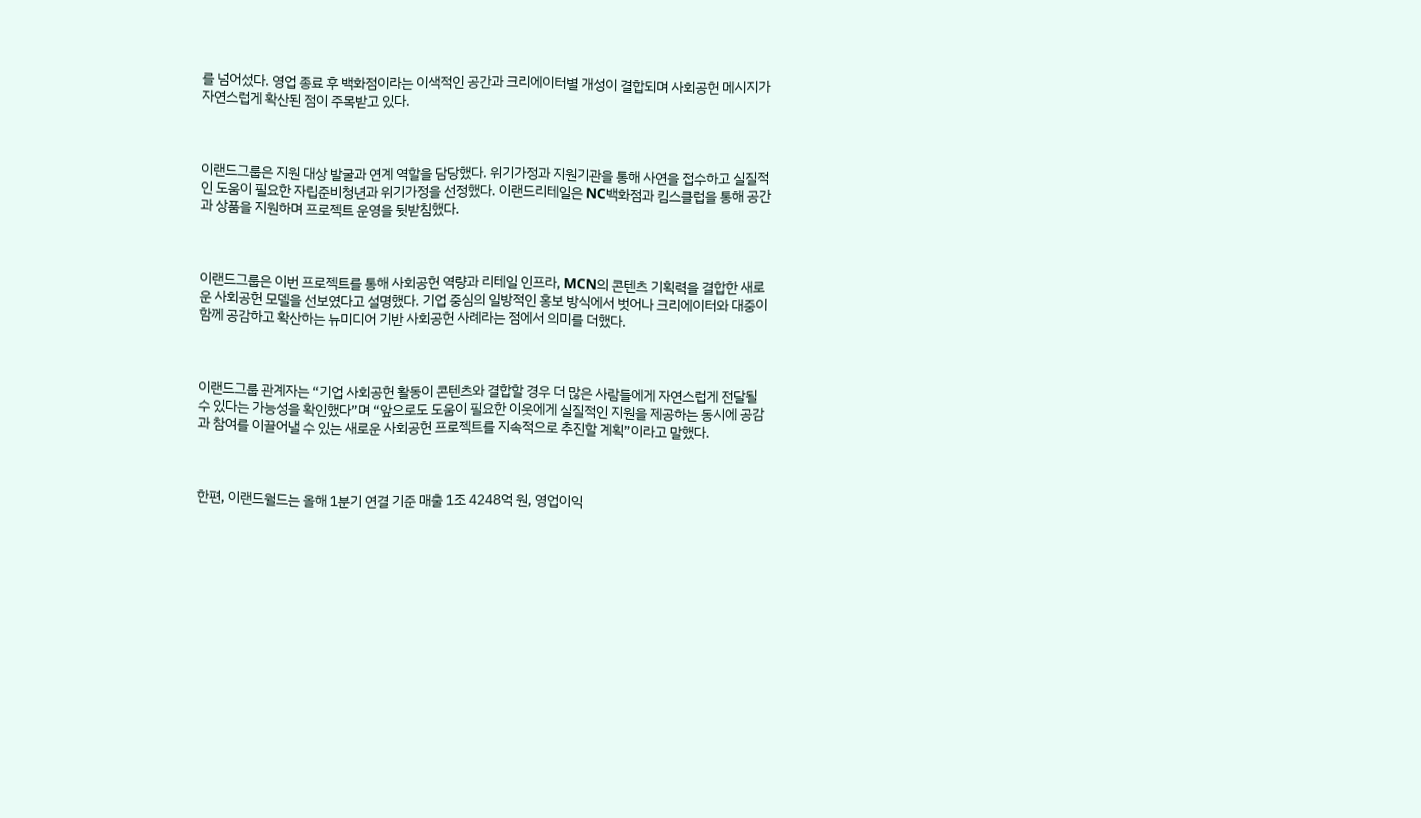를 넘어섰다. 영업 종료 후 백화점이라는 이색적인 공간과 크리에이터별 개성이 결합되며 사회공헌 메시지가 자연스럽게 확산된 점이 주목받고 있다.



이랜드그룹은 지원 대상 발굴과 연계 역할을 담당했다. 위기가정과 지원기관을 통해 사연을 접수하고 실질적인 도움이 필요한 자립준비청년과 위기가정을 선정했다. 이랜드리테일은 NC백화점과 킴스클럽을 통해 공간과 상품을 지원하며 프로젝트 운영을 뒷받침했다.



이랜드그룹은 이번 프로젝트를 통해 사회공헌 역량과 리테일 인프라, MCN의 콘텐츠 기획력을 결합한 새로운 사회공헌 모델을 선보였다고 설명했다. 기업 중심의 일방적인 홍보 방식에서 벗어나 크리에이터와 대중이 함께 공감하고 확산하는 뉴미디어 기반 사회공헌 사례라는 점에서 의미를 더했다.



이랜드그룹 관계자는 “기업 사회공헌 활동이 콘텐츠와 결합할 경우 더 많은 사람들에게 자연스럽게 전달될 수 있다는 가능성을 확인했다”며 “앞으로도 도움이 필요한 이웃에게 실질적인 지원을 제공하는 동시에 공감과 참여를 이끌어낼 수 있는 새로운 사회공헌 프로젝트를 지속적으로 추진할 계획”이라고 말했다.



한편, 이랜드월드는 올해 1분기 연결 기준 매출 1조 4248억 원, 영업이익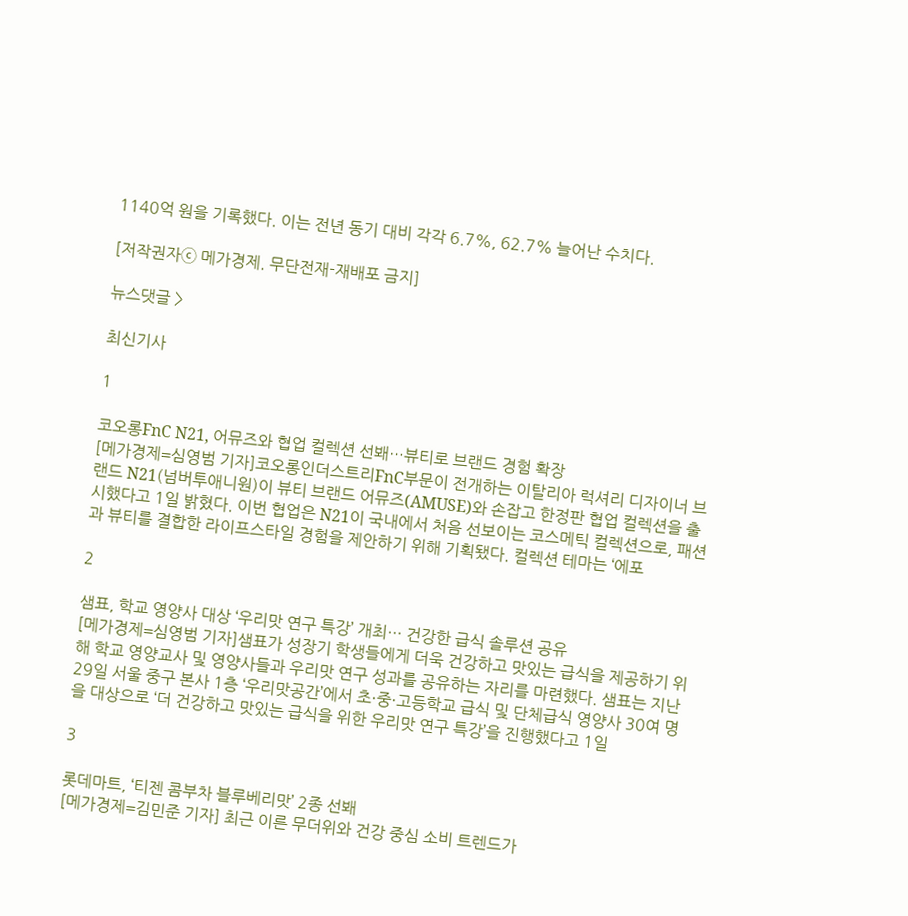1140억 원을 기록했다. 이는 전년 동기 대비 각각 6.7%, 62.7% 늘어난 수치다.

[저작권자ⓒ 메가경제. 무단전재-재배포 금지]

뉴스댓글 >

최신기사

1

코오롱FnC N21, 어뮤즈와 협업 컬렉션 선봬…뷰티로 브랜드 경험 확장
[메가경제=심영범 기자]코오롱인더스트리FnC부문이 전개하는 이탈리아 럭셔리 디자이너 브랜드 N21(넘버투애니원)이 뷰티 브랜드 어뮤즈(AMUSE)와 손잡고 한정판 협업 컬렉션을 출시했다고 1일 밝혔다. 이번 협업은 N21이 국내에서 처음 선보이는 코스메틱 컬렉션으로, 패션과 뷰티를 결합한 라이프스타일 경험을 제안하기 위해 기획됐다. 컬렉션 테마는 ‘에포

2

샘표, 학교 영양사 대상 ‘우리맛 연구 특강’ 개최… 건강한 급식 솔루션 공유
[메가경제=심영범 기자]샘표가 성장기 학생들에게 더욱 건강하고 맛있는 급식을 제공하기 위해 학교 영양교사 및 영양사들과 우리맛 연구 성과를 공유하는 자리를 마련했다. 샘표는 지난 29일 서울 중구 본사 1층 ‘우리맛공간’에서 초·중·고등학교 급식 및 단체급식 영양사 30여 명을 대상으로 ‘더 건강하고 맛있는 급식을 위한 우리맛 연구 특강’을 진행했다고 1일

3

롯데마트, ‘티젠 콤부차 블루베리맛’ 2종 선봬
[메가경제=김민준 기자] 최근 이른 무더위와 건강 중심 소비 트렌드가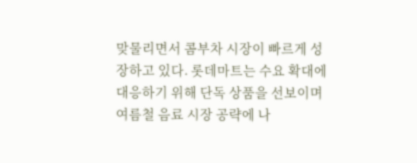맞물리면서 콤부차 시장이 빠르게 성장하고 있다. 롯데마트는 수요 확대에 대응하기 위해 단독 상품을 선보이며 여름철 음료 시장 공략에 나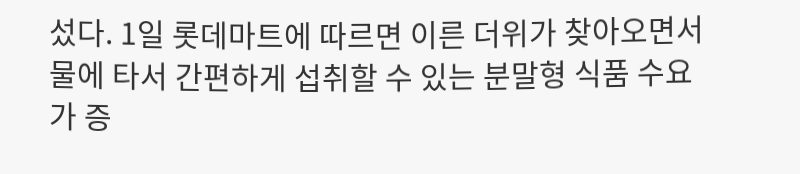섰다. 1일 롯데마트에 따르면 이른 더위가 찾아오면서 물에 타서 간편하게 섭취할 수 있는 분말형 식품 수요가 증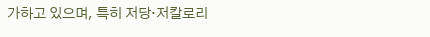가하고 있으며, 특히 저당·저칼로리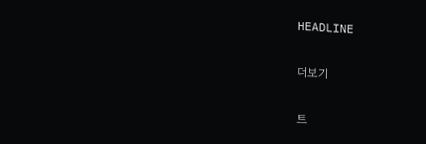HEADLINE

더보기

트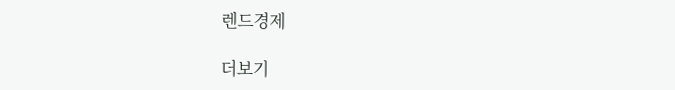렌드경제

더보기